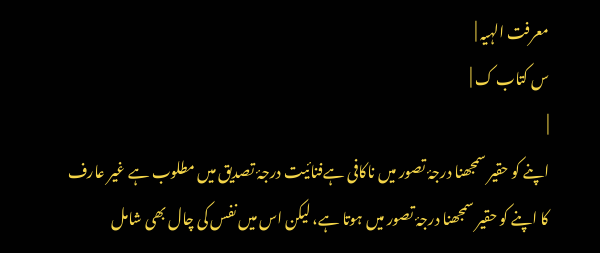معرفت الہیہ |
س کتاب ک |
|
اپنے کو حقیر سمجھنا درجۂ تصور میں ناکافی ہےفنائیت درجۂ تصدیق میں مطلوب ہے غیر عارف کا اپنے کو حقیر سمجھنا درجۂ تصور میں ہوتا ہے، لیکن اس میں نفس کی چال بھی شامل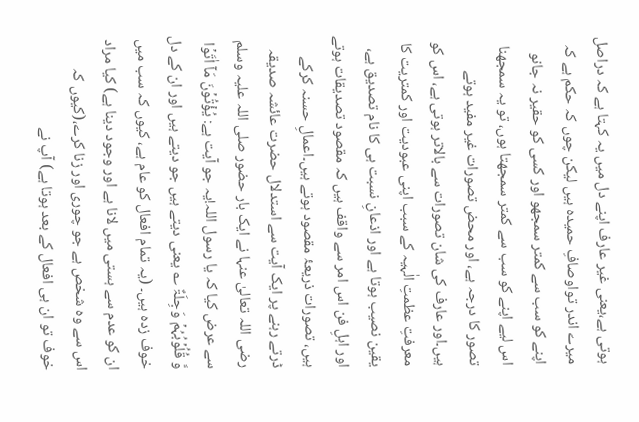ہوتی ہے،یعنی غیر عارف اپنے دل میں یہ کہتا ہے کہ دراصل میرے اندر تواوصافِ حمیدہ ہیں لیکن چوں کہ حکم ہے کہ اپنے کو سب سے کمتر سمجھو اور کسی کو حقیر نہ جانو اس لیے اپنے کو سب سے کمتر سمجھتا ہوں، تو یہ سمجھنا تصور کا درجہ ہے، اور محض تصورات غیر مفید ہوتے ہیں۔اور عارف کی شان تصورات سے بالاتر ہوتی ہے، اس کو معرفتِ عظمتِ الٰہیہ کے سبب اپنی عبودیت اور کمتریت کا یقین نصیب ہوتا ہے اور اذعانِ نسبت ہی کا نام تصدیق ہے، اور اہلِ فن اس امر سے واقف ہیں کہ مقصود تصدیقات ہوتے ہیں، تصورات ذریعۂ مقصود ہوتے ہیں۔اعمالِ حسنہ کرکے ڈرتے رہنے پر ایک آیت سے استدلال حضرت عائشہ صدیقہ رضی اللہ تعالیٰ عنہا نے ایک بار حضور صلی اللہ علیہ وسلم سے عرض کیا کہ یا رسول اللہ!یہ جو آیت ہے: یُؤۡتُوۡنَ مَاۤ اٰتَوۡا وَّ قُلُوۡبُہُمۡ وَجِلَۃٌ ؎ یعنی دیتے ہیں جو دیتے ہیں اور ان کے دل خوف زدہ ہیں۔ (یہ تمام افعال کو عام ہے، کیوں کہ سب میں ان کو عدم سے ہستی میں لانا ہے اور وجود دینا ہے) کیا مراد اس سے وہ شخص ہے جو چوری اور زنا کرے،(کیوں کہ خوف تو ان ہی افعال کے بعد ہوتا ہے) آپ نے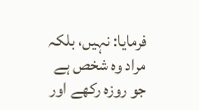فرمایا: نہیں، بلکہ مراد وہ شخص ہے جو روزہ رکھے اور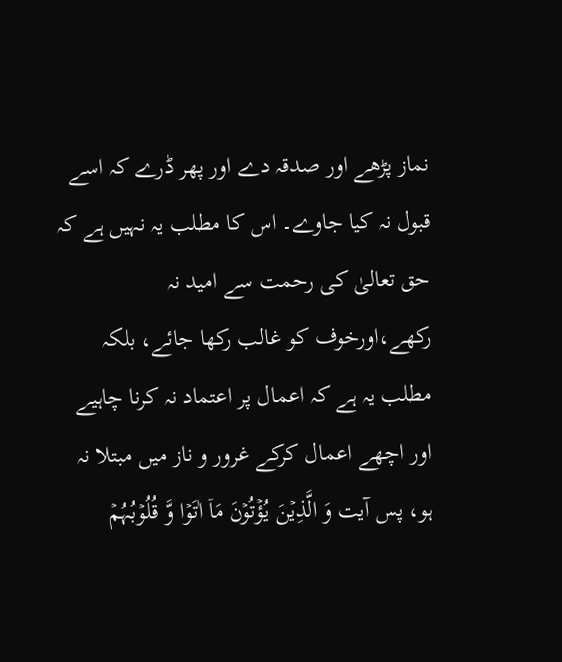نماز پڑھے اور صدقہ دے اور پھر ڈرے کہ اسے قبول نہ کیا جاوے۔ اس کا مطلب یہ نہیں ہے کہ حق تعالیٰ کی رحمت سے امید نہ رکھے،اورخوف کو غالب رکھا جائے، بلکہ مطلب یہ ہے کہ اعمال پر اعتماد نہ کرنا چاہیے اور اچھے اعمال کرکے غرور و ناز میں مبتلا نہ ہو، پس آیت وَ الَّذِیۡنَ یُؤۡتُوۡنَ مَاۤ اٰتَوۡا وَّ قُلُوۡبُہُمۡ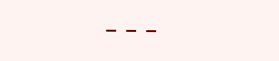---